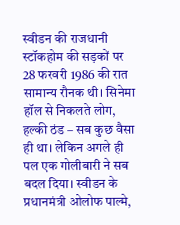स्वीडन की राजधानी स्टॉकहोम की सड़कों पर 28 फरवरी 1986 की रात सामान्य रौनक थी। सिनेमा हॉल से निकलते लोग, हल्की ठंड – सब कुछ वैसा ही था। लेकिन अगले ही पल एक गोलीबारी ने सब बदल दिया। स्वीडन के प्रधानमंत्री ओलोफ पाल्मे,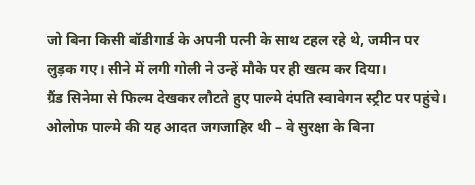जो बिना किसी बॉडीगार्ड के अपनी पत्नी के साथ टहल रहे थे, जमीन पर लुड़क गए। सीने में लगी गोली ने उन्हें मौके पर ही खत्म कर दिया।
ग्रैंड सिनेमा से फिल्म देखकर लौटते हुए पाल्मे दंपति स्वावेगन स्ट्रीट पर पहुंचे। ओलोफ पाल्मे की यह आदत जगजाहिर थी – वे सुरक्षा के बिना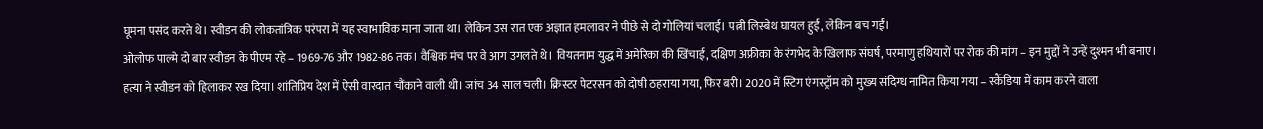घूमना पसंद करते थे। स्वीडन की लोकतांत्रिक परंपरा में यह स्वाभाविक माना जाता था। लेकिन उस रात एक अज्ञात हमलावर ने पीछे से दो गोलियां चलाईं। पत्नी लिस्बेथ घायल हुईं, लेकिन बच गईं।
ओलोफ पाल्मे दो बार स्वीडन के पीएम रहे – 1969-76 और 1982-86 तक। वैश्विक मंच पर वे आग उगलते थे। वियतनाम युद्ध में अमेरिका की खिंचाई, दक्षिण अफ्रीका के रंगभेद के खिलाफ संघर्ष, परमाणु हथियारों पर रोक की मांग – इन मुद्दों ने उन्हें दुश्मन भी बनाए।
हत्या ने स्वीडन को हिलाकर रख दिया। शांतिप्रिय देश में ऐसी वारदात चौंकाने वाली थी। जांच 34 साल चली। क्रिस्टर पेटरसन को दोषी ठहराया गया, फिर बरी। 2020 में स्टिग एंगस्ट्रॉम को मुख्य संदिग्ध नामित किया गया – स्कैंडिया में काम करने वाला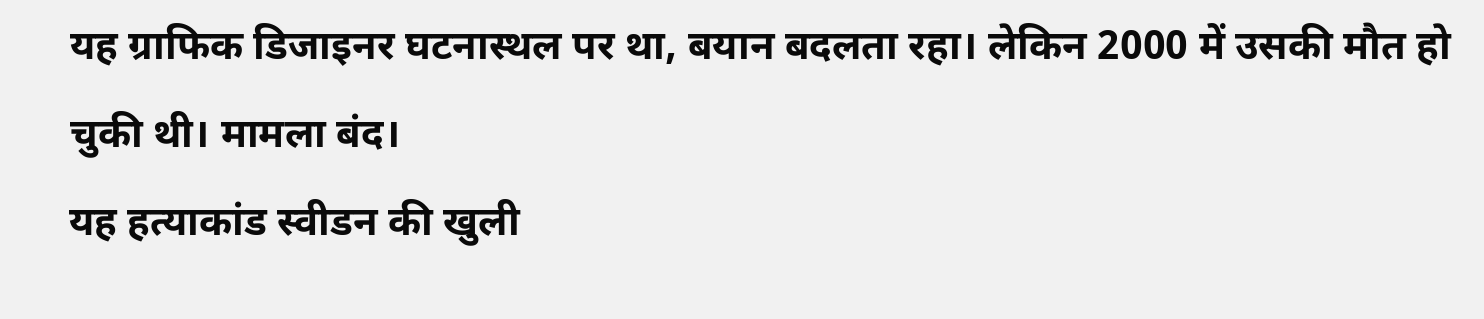यह ग्राफिक डिजाइनर घटनास्थल पर था, बयान बदलता रहा। लेकिन 2000 में उसकी मौत हो चुकी थी। मामला बंद।
यह हत्याकांड स्वीडन की खुली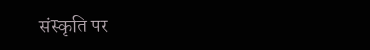संस्कृति पर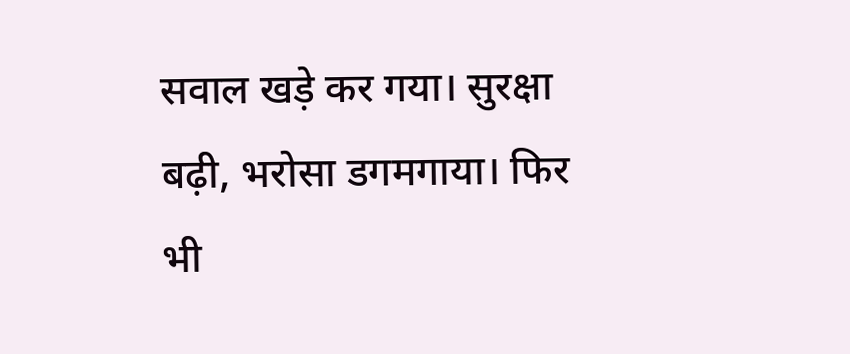सवाल खड़े कर गया। सुरक्षा बढ़ी, भरोसा डगमगाया। फिर भी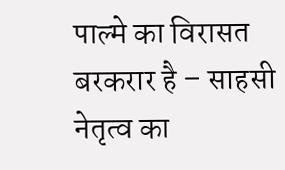पाल्मे का विरासत बरकरार है – साहसी नेतृत्व का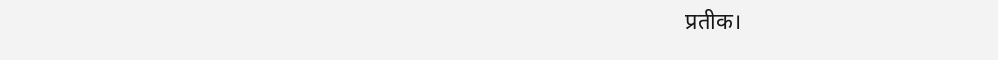प्रतीक।